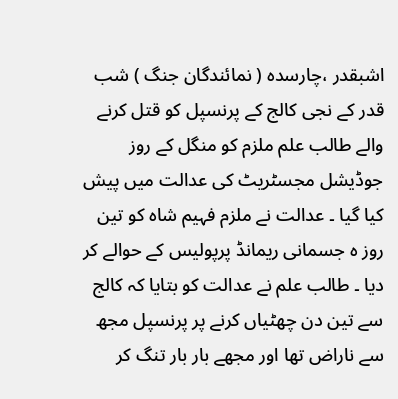اشبقدر ،چارسدہ ( نمائندگان جنگ ) شب قدر کے نجی کالج کے پرنسپل کو قتل کرنے والے طالب علم ملزم کو منگل کے روز جوڈیشل مجسٹریٹ کی عدالت میں پیش کیا گیا ۔ عدالت نے ملزم فہیم شاہ کو تین روز ہ جسمانی ریمانڈ پرپولیس کے حوالے کر دیا ۔ طالب علم نے عدالت کو بتایا کہ کالج سے تین دن چھٹیاں کرنے پر پرنسپل مجھ سے ناراض تھا اور مجھے بار بار تنگ کر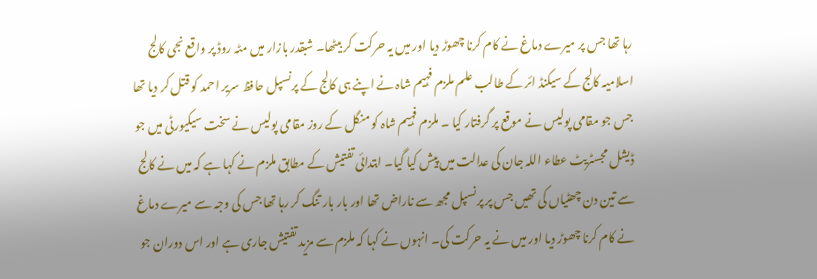رہا تھا جس پر میرے دماغ نے کام کرنا چھوڑ دیا اور میں یہ حرکت کر بیٹھا۔ شبقدر بازار میں مٹہ روڈ پر واقع نجی کالج اسلامیہ کالج کے سیکنڈ ائر کے طالب علم ملزم فہیم شاہ نے اپنے ہی کالج کے پرنسپل حافظ سریر احمد کو قتل کر دیا تھا جس جو مقامی پولیس نے موقع پر گرفتار کیا ۔ ملزم فہیم شاہ کو منگل کے روز مقامی پولیس نے سخت سیکیورٹی میں جو ڈیشل مجسٹریٹ عطاء اللہ جان کی عدالت میں پیش کیا گیا۔ ابتدائی تفتیش کے مطابق ملزم نے کہا ہے کہ میں نے کالج سے تین دن چھٹیاں کی تھیں جس پر پرنسپل مجھ سے ناراض تھا اور بار بار تنگ کر رہا تھا جس کی وجہ سے میرے دماغ نے کام کرنا چھوڑ دیا اور میں نے یہ حرکت کی۔ انہوں نے کہا کہ ملزم سے مزید تفتیش جاری ہے اور اس دوران جو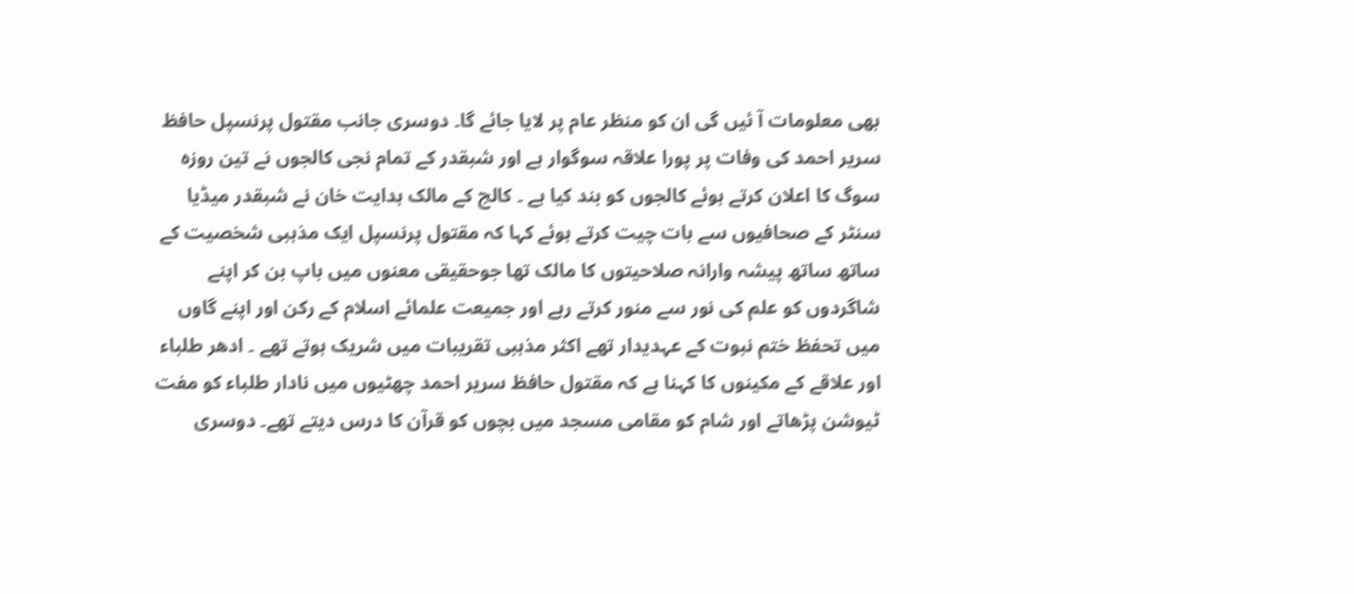بھی معلومات آ ئیں گی ان کو منظر عام پر لایا جائے گا۔ دوسری جانب مقتول پرنسپل حافظ سریر احمد کی وفات پر پورا علاقہ سوگوار ہے اور شبقدر کے تمام نجی کالجوں نے تین روزہ سوگ کا اعلان کرتے ہوئے کالجوں کو بند کیا ہے ۔ کالج کے مالک ہدایت خان نے شبقدر میڈیا سنٹر کے صحافیوں سے بات چیت کرتے ہوئے کہا کہ مقتول پرنسپل ایک مذہبی شخصیت کے ساتھ ساتھ پیشہ وارانہ صلاحیتوں کا مالک تھا جوحقیقی معنوں میں باپ بن کر اپنے شاگردوں کو علم کی نور سے منور کرتے رہے اور جمیعت علمائے اسلام کے رکن اور اپنے گاوں میں تحفظ ختم نبوت کے عہدیدار تھے اکثر مذہبی تقریبات میں شریک ہوتے تھے ۔ ادھر طلباء اور علاقے کے مکینوں کا کہنا ہے کہ مقتول حافظ سریر احمد چھٹیوں میں نادار طلباء کو مفت ٹیوشن پڑھاتے اور شام کو مقامی مسجد میں بچوں کو قرآن کا درس دیتے تھے۔ دوسری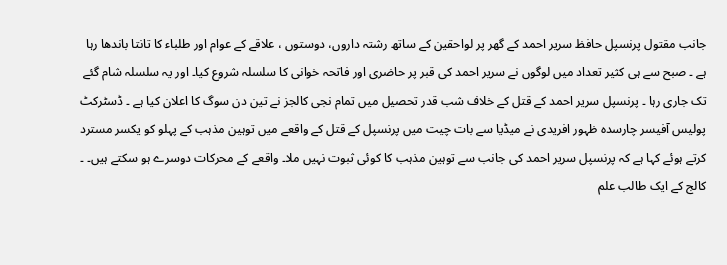جانب مقتول پرنسپل حافظ سریر احمد کے گھر پر لواحقین کے ساتھ رشتہ داروں، دوستوں ، علاقے کے عوام اور طلباء کا تانتا باندھا رہا ہے ۔ صبح سے ہی کثیر تعداد میں لوگوں نے سریر احمد کی قبر پر حاضری اور فاتحہ خوانی کا سلسلہ شروع کیا۔ اور یہ سلسلہ شام گئے تک جاری رہا ۔ پرنسپل سریر احمد کے قتل کے خلاف شب قدر تحصیل میں تمام نجی کالجز نے تین دن سوگ کا اعلان کیا ہے ۔ ڈسٹرکٹ پولیس آفیسر چارسدہ ظہور افریدی نے میڈیا سے بات چیت میں پرنسپل کے قتل کے واقعے میں توہین مذہب کے پہلو کو یکسر مسترد کرتے ہوئے کہا ہے کہ پرنسپل سریر احمد کی جانب سے توہین مذہب کا کوئی ثبوت نہیں ملا۔ واقعے کے محرکات دوسرے ہو سکتے ہیں۔ ۔ کالج کے ایک طالب علم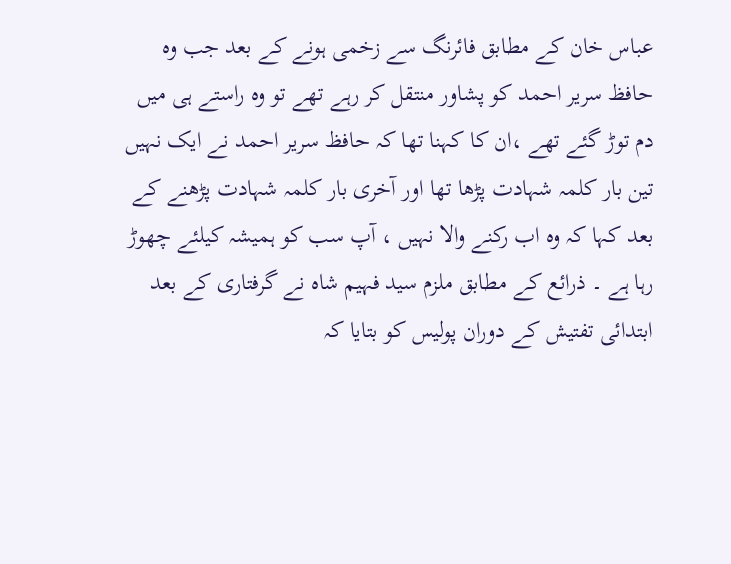عباس خان کے مطابق فائرنگ سے زخمی ہونے کے بعد جب وہ حافظ سریر احمد کو پشاور منتقل کر رہے تھے تو وہ راستے ہی میں دم توڑ گئے تھے ،ان کا کہنا تھا کہ حافظ سریر احمد نے ایک نہیں تین بار کلمہ شہادت پڑھا تھا اور آخری بار کلمہ شہادت پڑھنے کے بعد کہا کہ وہ اب رکنے والا نہیں ، آپ سب کو ہمیشہ کیلئے چھوڑ رہا ہے ۔ ذرائع کے مطابق ملزم سید فہیم شاہ نے گرفتاری کے بعد ابتدائی تفتیش کے دوران پولیس کو بتایا کہ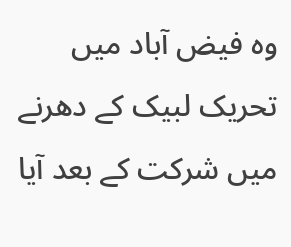وہ فیض آباد میں تحریک لبیک کے دھرنے میں شرکت کے بعد آیا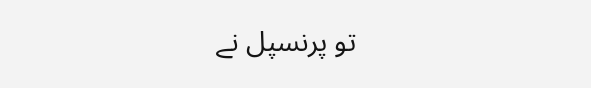تو پرنسپل نے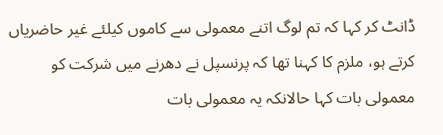ڈانٹ کر کہا کہ تم لوگ اتنے معمولی سے کاموں کیلئے غیر حاضریاں کرتے ہو، ملزم کا کہنا تھا کہ پرنسپل نے دھرنے میں شرکت کو معمولی بات کہا حالانکہ یہ معمولی بات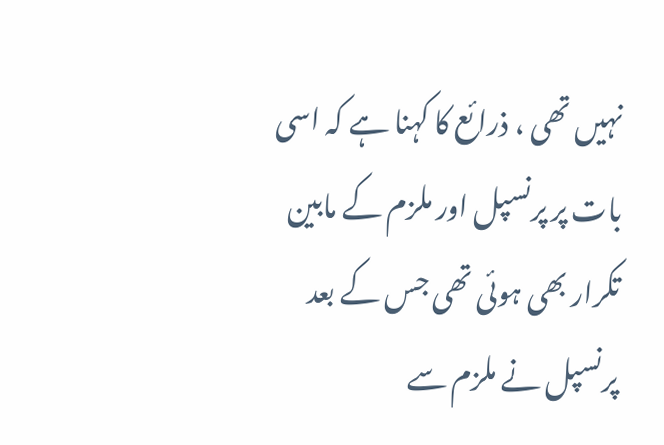نہیں تھی ، ذرائع کا کہنا ہے کہ اسی بات پر پرنسپل اور ملزم کے مابین تکرار بھی ہوئی تھی جس کے بعد پرنسپل نے ملزم سے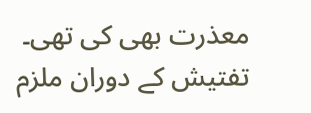معذرت بھی کی تھی۔ تفتیش کے دوران ملزم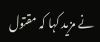نے مزید کہا کہ مقتول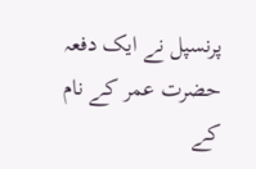پرنسپل نے ایک دفعہ حضرت عمر کے نام کے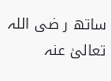ساتھ ر ضی اللہ تعالیٰ عنہ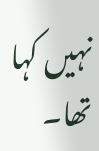نہیں کہا تھا۔